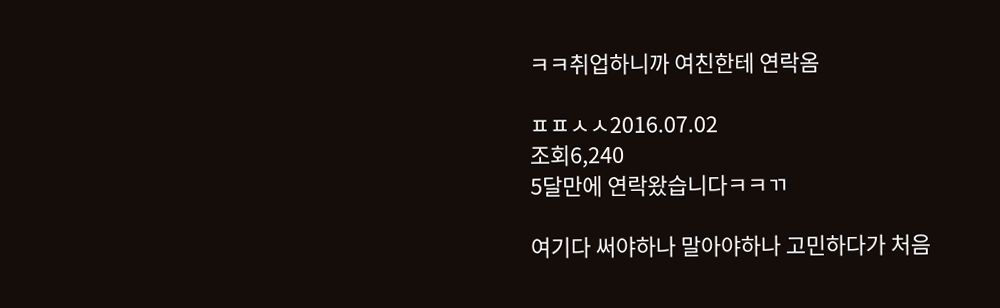ㅋㅋ취업하니까 여친한테 연락옴

ㅍㅍㅅㅅ2016.07.02
조회6,240
5달만에 연락왔습니다ㅋㅋㄲ

여기다 써야하나 말아야하나 고민하다가 처음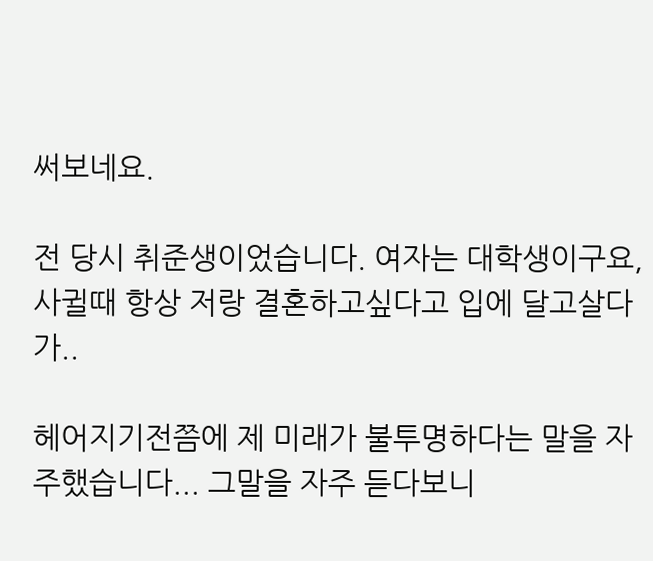써보네요.

전 당시 취준생이었습니다. 여자는 대학생이구요,
사귈때 항상 저랑 결혼하고싶다고 입에 달고살다가..

헤어지기전쯤에 제 미래가 불투명하다는 말을 자주했습니다... 그말을 자주 듣다보니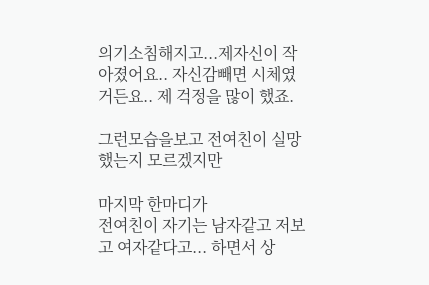의기소침해지고...제자신이 작아졌어요.. 자신감빼면 시체였거든요.. 제 걱정을 많이 했죠.

그런모습을보고 전여친이 실망했는지 모르겠지만

마지막 한마디가
전여친이 자기는 남자같고 저보고 여자같다고... 하면서 상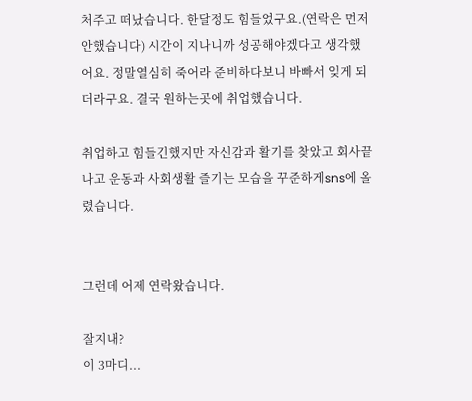처주고 떠났습니다. 한달정도 힘들었구요.(연락은 먼저 안했습니다) 시간이 지나니까 성공해야겠다고 생각했어요. 정말열심히 죽어라 준비하다보니 바빠서 잊게 되더라구요. 결국 원하는곳에 취업했습니다.

취업하고 힘들긴했지만 자신감과 활기를 찾았고 회사끝나고 운동과 사회생활 즐기는 모습을 꾸준하게sns에 올렸습니다.


그런데 어제 연락왔습니다.

잘지내?
이 3마디...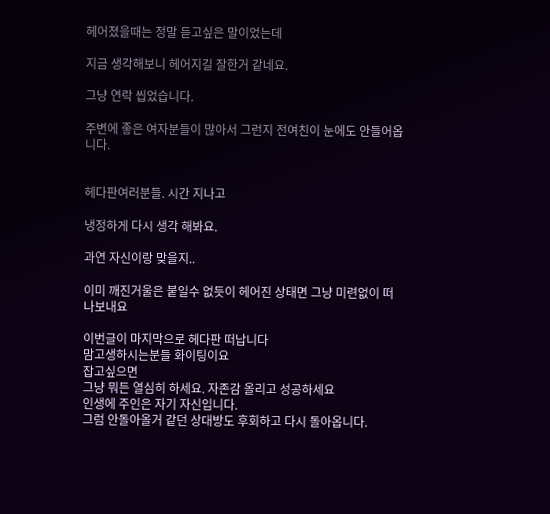헤어졌을때는 정말 듣고싶은 말이었는데

지금 생각해보니 헤어지길 잘한거 같네요.

그냥 연락 씹었습니다.

주변에 좋은 여자분들이 많아서 그런지 전여친이 눈에도 안들어옵니다.


헤다판여러분들. 시간 지나고

냉정하게 다시 생각 해봐요.

과연 자신이랑 맞을지..

이미 깨진거울은 붙일수 없듯이 헤어진 상태면 그냥 미련없이 떠나보내요

이번글이 마지막으로 헤다판 떠납니다
맘고생하시는분들 화이팅이요
잡고싶으면
그냥 뭐든 열심히 하세요. 자존감 올리고 성공하세요
인생에 주인은 자기 자신입니다.
그럼 안돌아올거 같던 상대방도 후회하고 다시 돌아옵니다.